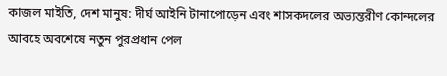কাজল মাইতি, দেশ মানুষ: দীর্ঘ আইনি টানাপোড়েন এবং শাসকদলের অভ্যন্তরীণ কোন্দলের আবহে অবশেষে নতুন পুরপ্রধান পেল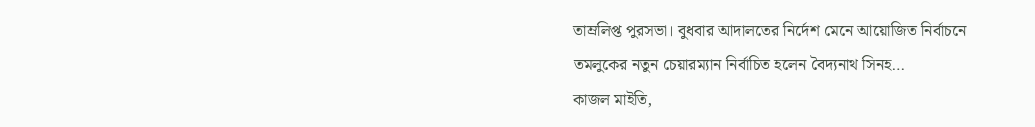তাম্রলিপ্ত পুরসভা। বুধবার আদালতের নির্দেশ মেনে আয়োজিত নির্বাচনে তমলুকের নতুন চেয়ারম্যান নির্বাচিত হলেন বৈদ্যনাথ সিনহ…
কাজল মাইতি,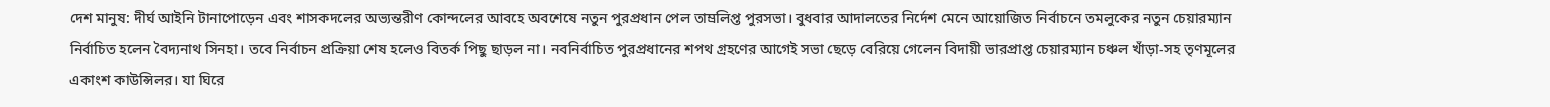দেশ মানুষ: দীর্ঘ আইনি টানাপোড়েন এবং শাসকদলের অভ্যন্তরীণ কোন্দলের আবহে অবশেষে নতুন পুরপ্রধান পেল তাম্রলিপ্ত পুরসভা। বুধবার আদালতের নির্দেশ মেনে আয়োজিত নির্বাচনে তমলুকের নতুন চেয়ারম্যান নির্বাচিত হলেন বৈদ্যনাথ সিনহা। তবে নির্বাচন প্রক্রিয়া শেষ হলেও বিতর্ক পিছু ছাড়ল না। নবনির্বাচিত পুরপ্রধানের শপথ গ্রহণের আগেই সভা ছেড়ে বেরিয়ে গেলেন বিদায়ী ভারপ্রাপ্ত চেয়ারম্যান চঞ্চল খাঁড়া-সহ তৃণমূলের একাংশ কাউন্সিলর। যা ঘিরে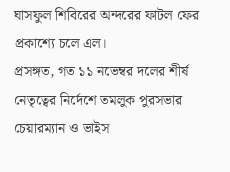ঘাসফুল শিবিরের অন্দরের ফাটল ফের প্রকাশ্যে চলে এল।
প্রসঙ্গত, গত ১১ নভেম্বর দলের শীর্ষ নেতৃত্বের নির্দেশে তমলুক পুরসভার চেয়ারম্যান ও ভাইস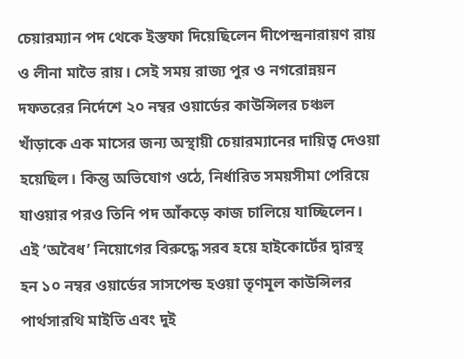চেয়ারম্যান পদ থেকে ইস্তফা দিয়েছিলেন দীপেন্দ্রনারায়ণ রায় ও লীনা মাভৈ রায়। সেই সময় রাজ্য পুর ও নগরোন্নয়ন দফতরের নির্দেশে ২০ নম্বর ওয়ার্ডের কাউন্সিলর চঞ্চল খাঁড়াকে এক মাসের জন্য অস্থায়ী চেয়ারম্যানের দায়িত্ব দেওয়া হয়েছিল। কিন্তু অভিযোগ ওঠে, নির্ধারিত সময়সীমা পেরিয়ে যাওয়ার পরও তিনি পদ আঁকড়ে কাজ চালিয়ে যাচ্ছিলেন।
এই ‘অবৈধ’ নিয়োগের বিরুদ্ধে সরব হয়ে হাইকোর্টের দ্বারস্থ হন ১০ নম্বর ওয়ার্ডের সাসপেন্ড হওয়া তৃণমূল কাউন্সিলর পার্থসারথি মাইতি এবং দুই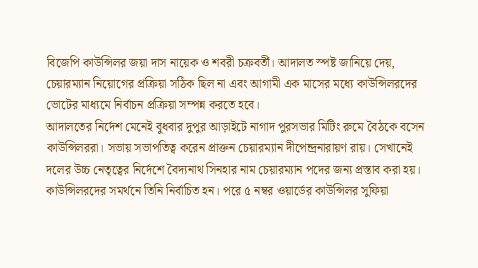বিজেপি কাউন্সিলর জয়া দাস নায়েক ও শবরী চক্রবর্তী। আদালত স্পষ্ট জানিয়ে দেয়, চেয়ারম্যান নিয়োগের প্রক্রিয়া সঠিক ছিল না এবং আগামী এক মাসের মধ্যে কাউন্সিলরদের ভোটের মাধ্যমে নির্বাচন প্রক্রিয়া সম্পন্ন করতে হবে।
আদালতের নির্দেশ মেনেই বুধবার দুপুর আড়াইটে নাগাদ পুরসভার মিটিং রুমে বৈঠকে বসেন কাউন্সিলররা। সভায় সভাপতিত্ব করেন প্রাক্তন চেয়ারম্যান দীপেন্দ্রনারায়ণ রায়। সেখানেই দলের উচ্চ নেতৃত্বের নির্দেশে বৈদ্যনাথ সিনহার নাম চেয়ারম্যান পদের জন্য প্রস্তাব করা হয়। কাউন্সিলরদের সমর্থনে তিনি নির্বাচিত হন। পরে ৫ নম্বর ওয়ার্ডের কাউন্সিলর সুফিয়া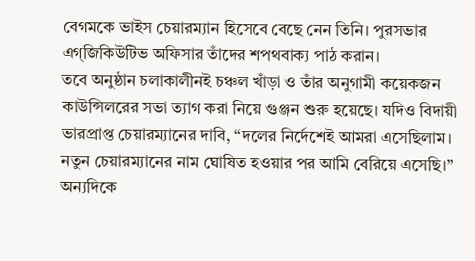বেগমকে ভাইস চেয়ারম্যান হিসেবে বেছে নেন তিনি। পুরসভার এগ্জিকিউটিভ অফিসার তাঁদের শপথবাক্য পাঠ করান।
তবে অনুষ্ঠান চলাকালীনই চঞ্চল খাঁড়া ও তাঁর অনুগামী কয়েকজন কাউন্সিলরের সভা ত্যাগ করা নিয়ে গুঞ্জন শুরু হয়েছে। যদিও বিদায়ী ভারপ্রাপ্ত চেয়ারম্যানের দাবি, “দলের নির্দেশেই আমরা এসেছিলাম। নতুন চেয়ারম্যানের নাম ঘোষিত হওয়ার পর আমি বেরিয়ে এসেছি।” অন্যদিকে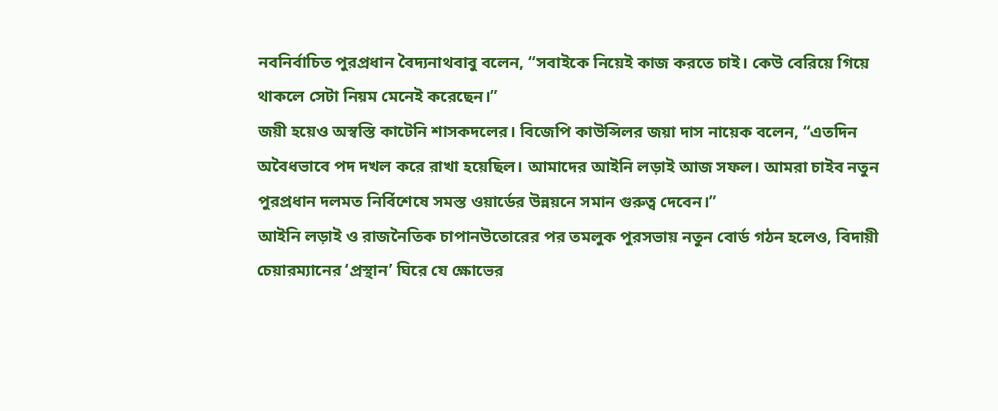নবনির্বাচিত পুরপ্রধান বৈদ্যনাথবাবু বলেন, “সবাইকে নিয়েই কাজ করতে চাই। কেউ বেরিয়ে গিয়ে থাকলে সেটা নিয়ম মেনেই করেছেন।”
জয়ী হয়েও অস্বস্তি কাটেনি শাসকদলের। বিজেপি কাউন্সিলর জয়া দাস নায়েক বলেন, “এতদিন অবৈধভাবে পদ দখল করে রাখা হয়েছিল। আমাদের আইনি লড়াই আজ সফল। আমরা চাইব নতুন পুরপ্রধান দলমত নির্বিশেষে সমস্ত ওয়ার্ডের উন্নয়নে সমান গুরুত্ব দেবেন।”
আইনি লড়াই ও রাজনৈতিক চাপানউতোরের পর তমলুক পুরসভায় নতুন বোর্ড গঠন হলেও, বিদায়ী চেয়ারম্যানের ‘প্রস্থান’ ঘিরে যে ক্ষোভের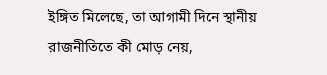ইঙ্গিত মিলেছে, তা আগামী দিনে স্থানীয় রাজনীতিতে কী মোড় নেয়,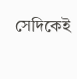সেদিকেই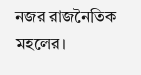নজর রাজনৈতিক মহলের।